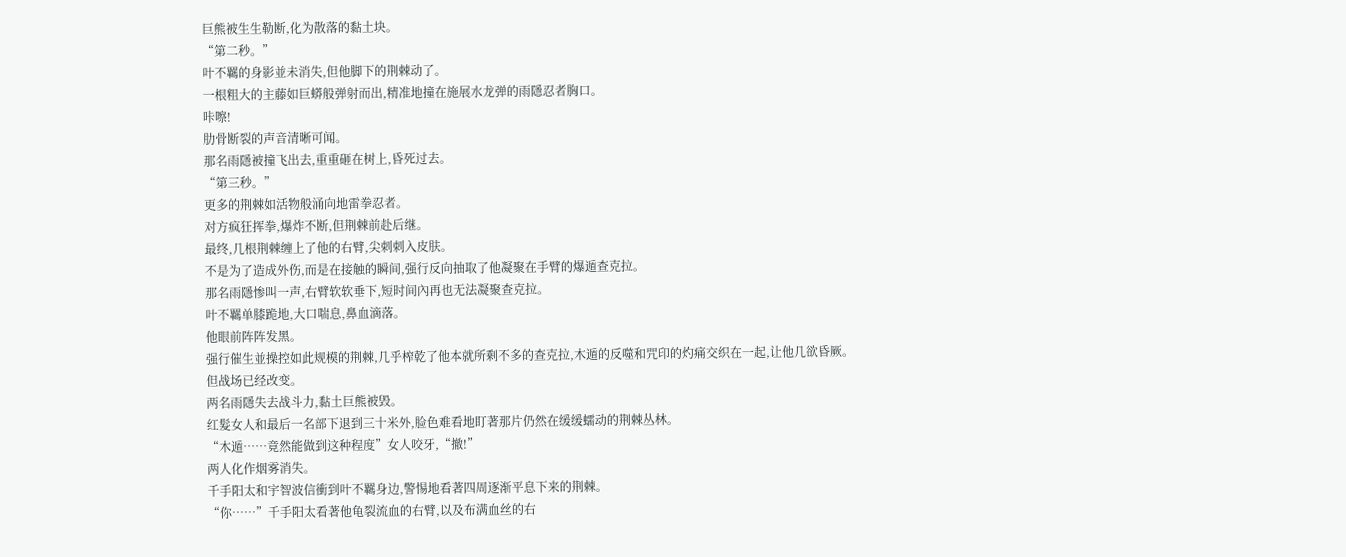巨熊被生生勒断,化为散落的黏土块。
“第二秒。”
叶不羈的身影並未消失,但他脚下的荆棘动了。
一根粗大的主藤如巨蟒般弹射而出,精准地撞在施展水龙弹的雨隱忍者胸口。
咔嚓!
肋骨断裂的声音清晰可闻。
那名雨隱被撞飞出去,重重砸在树上,昏死过去。
“第三秒。”
更多的荆棘如活物般涌向地雷拳忍者。
对方疯狂挥拳,爆炸不断,但荆棘前赴后继。
最终,几根荆棘缠上了他的右臂,尖刺刺入皮肤。
不是为了造成外伤,而是在接触的瞬间,强行反向抽取了他凝聚在手臂的爆遁查克拉。
那名雨隱惨叫一声,右臂软软垂下,短时间內再也无法凝聚查克拉。
叶不羈单膝跪地,大口喘息,鼻血滴落。
他眼前阵阵发黑。
强行催生並操控如此规模的荆棘,几乎榨乾了他本就所剩不多的查克拉,木遁的反噬和咒印的灼痛交织在一起,让他几欲昏厥。
但战场已经改变。
两名雨隱失去战斗力,黏土巨熊被毁。
红髮女人和最后一名部下退到三十米外,脸色难看地盯著那片仍然在缓缓蠕动的荆棘丛林。
“木遁……竟然能做到这种程度”女人咬牙,“撤!”
两人化作烟雾消失。
千手阳太和宇智波信衝到叶不羈身边,警惕地看著四周逐渐平息下来的荆棘。
“你……”千手阳太看著他龟裂流血的右臂,以及布满血丝的右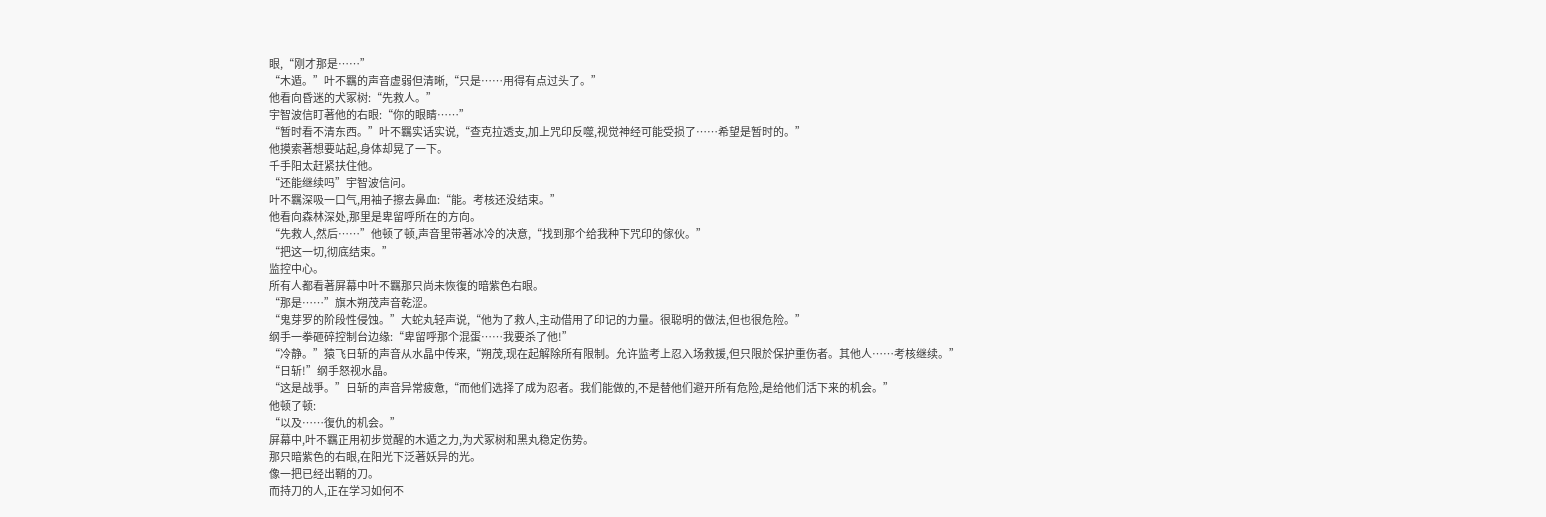眼,“刚才那是……”
“木遁。”叶不羈的声音虚弱但清晰,“只是……用得有点过头了。”
他看向昏迷的犬冢树:“先救人。”
宇智波信盯著他的右眼:“你的眼睛……”
“暂时看不清东西。”叶不羈实话实说,“查克拉透支,加上咒印反噬,视觉神经可能受损了……希望是暂时的。”
他摸索著想要站起,身体却晃了一下。
千手阳太赶紧扶住他。
“还能继续吗”宇智波信问。
叶不羈深吸一口气,用袖子擦去鼻血:“能。考核还没结束。”
他看向森林深处,那里是卑留呼所在的方向。
“先救人,然后……”他顿了顿,声音里带著冰冷的决意,“找到那个给我种下咒印的傢伙。”
“把这一切,彻底结束。”
监控中心。
所有人都看著屏幕中叶不羈那只尚未恢復的暗紫色右眼。
“那是……”旗木朔茂声音乾涩。
“鬼芽罗的阶段性侵蚀。”大蛇丸轻声说,“他为了救人,主动借用了印记的力量。很聪明的做法,但也很危险。”
纲手一拳砸碎控制台边缘:“卑留呼那个混蛋……我要杀了他!”
“冷静。”猿飞日斩的声音从水晶中传来,“朔茂,现在起解除所有限制。允许监考上忍入场救援,但只限於保护重伤者。其他人……考核继续。”
“日斩!”纲手怒视水晶。
“这是战爭。”日斩的声音异常疲惫,“而他们选择了成为忍者。我们能做的,不是替他们避开所有危险,是给他们活下来的机会。”
他顿了顿:
“以及……復仇的机会。”
屏幕中,叶不羈正用初步觉醒的木遁之力,为犬冢树和黑丸稳定伤势。
那只暗紫色的右眼,在阳光下泛著妖异的光。
像一把已经出鞘的刀。
而持刀的人,正在学习如何不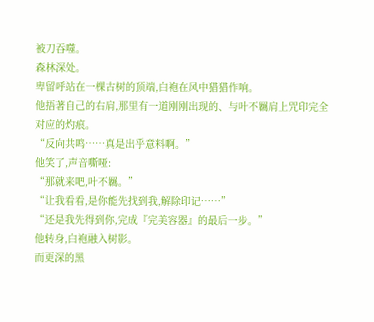被刀吞噬。
森林深处。
卑留呼站在一棵古树的顶端,白袍在风中猎猎作响。
他捂著自己的右肩,那里有一道刚刚出现的、与叶不羈肩上咒印完全对应的灼痕。
“反向共鸣……真是出乎意料啊。”
他笑了,声音嘶哑:
“那就来吧,叶不羈。”
“让我看看,是你能先找到我,解除印记……”
“还是我先得到你,完成『完美容器』的最后一步。”
他转身,白袍融入树影。
而更深的黑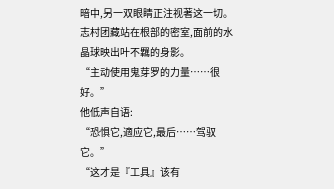暗中,另一双眼睛正注视著这一切。
志村团藏站在根部的密室,面前的水晶球映出叶不羈的身影。
“主动使用鬼芽罗的力量……很好。”
他低声自语:
“恐惧它,適应它,最后……驾驭它。”
“这才是『工具』该有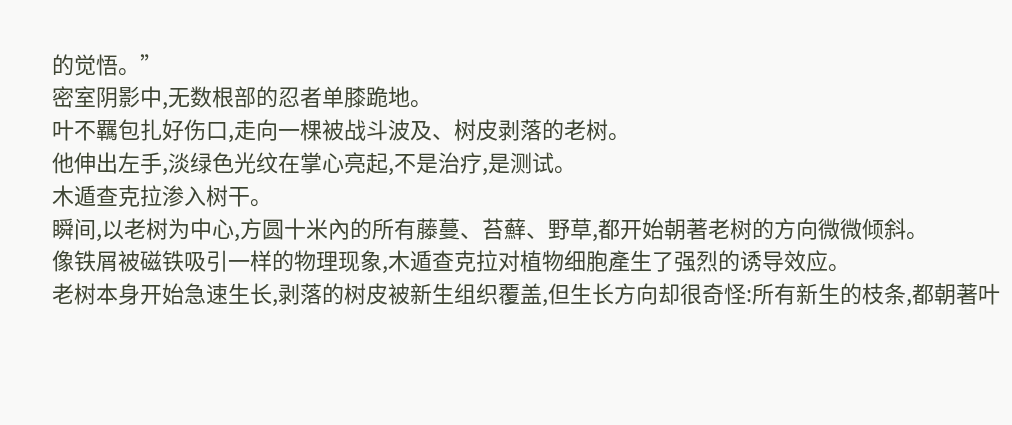的觉悟。”
密室阴影中,无数根部的忍者单膝跪地。
叶不羈包扎好伤口,走向一棵被战斗波及、树皮剥落的老树。
他伸出左手,淡绿色光纹在掌心亮起,不是治疗,是测试。
木遁查克拉渗入树干。
瞬间,以老树为中心,方圆十米內的所有藤蔓、苔蘚、野草,都开始朝著老树的方向微微倾斜。
像铁屑被磁铁吸引一样的物理现象,木遁查克拉对植物细胞產生了强烈的诱导效应。
老树本身开始急速生长,剥落的树皮被新生组织覆盖,但生长方向却很奇怪:所有新生的枝条,都朝著叶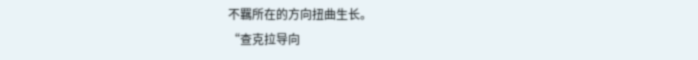不羈所在的方向扭曲生长。
“查克拉导向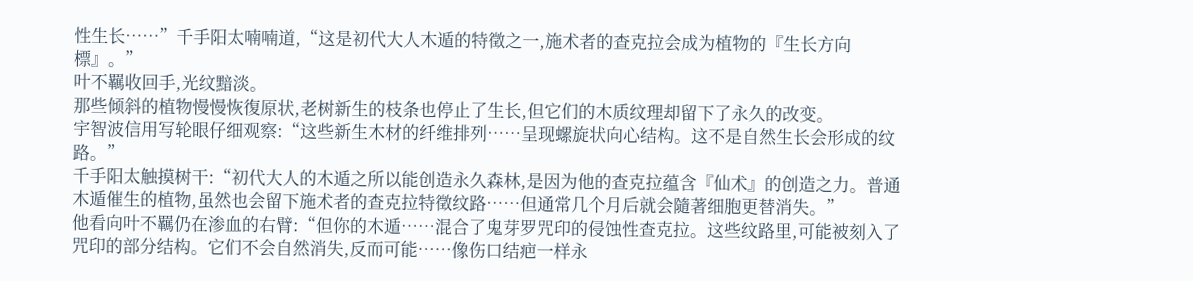性生长……”千手阳太喃喃道,“这是初代大人木遁的特徵之一,施术者的查克拉会成为植物的『生长方向標』。”
叶不羈收回手,光纹黯淡。
那些倾斜的植物慢慢恢復原状,老树新生的枝条也停止了生长,但它们的木质纹理却留下了永久的改变。
宇智波信用写轮眼仔细观察:“这些新生木材的纤维排列……呈现螺旋状向心结构。这不是自然生长会形成的纹路。”
千手阳太触摸树干:“初代大人的木遁之所以能创造永久森林,是因为他的查克拉蕴含『仙术』的创造之力。普通木遁催生的植物,虽然也会留下施术者的查克拉特徵纹路……但通常几个月后就会隨著细胞更替消失。”
他看向叶不羈仍在渗血的右臂:“但你的木遁……混合了鬼芽罗咒印的侵蚀性查克拉。这些纹路里,可能被刻入了咒印的部分结构。它们不会自然消失,反而可能……像伤口结疤一样永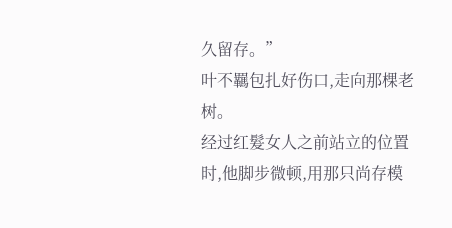久留存。”
叶不羈包扎好伤口,走向那棵老树。
经过红髮女人之前站立的位置时,他脚步微顿,用那只尚存模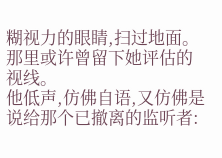糊视力的眼睛,扫过地面。
那里或许曾留下她评估的视线。
他低声,仿佛自语,又仿佛是说给那个已撤离的监听者: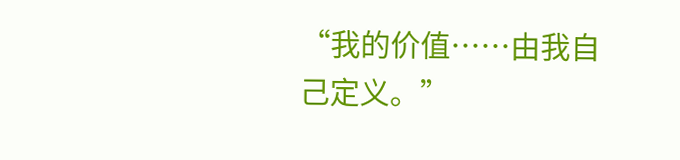“我的价值……由我自己定义。”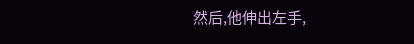然后,他伸出左手,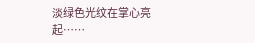淡绿色光纹在掌心亮起……